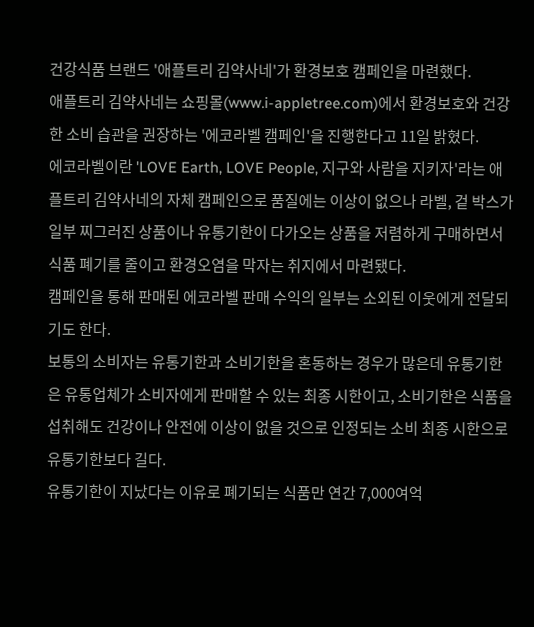건강식품 브랜드 '애플트리 김약사네'가 환경보호 캠페인을 마련했다.
애플트리 김약사네는 쇼핑몰(www.i-appletree.com)에서 환경보호와 건강한 소비 습관을 권장하는 '에코라벨 캠페인'을 진행한다고 11일 밝혔다.
에코라벨이란 'LOVE Earth, LOVE People, 지구와 사람을 지키자'라는 애플트리 김약사네의 자체 캠페인으로 품질에는 이상이 없으나 라벨, 겉 박스가 일부 찌그러진 상품이나 유통기한이 다가오는 상품을 저렴하게 구매하면서 식품 폐기를 줄이고 환경오염을 막자는 취지에서 마련됐다.
캠페인을 통해 판매된 에코라벨 판매 수익의 일부는 소외된 이웃에게 전달되기도 한다.
보통의 소비자는 유통기한과 소비기한을 혼동하는 경우가 많은데 유통기한은 유통업체가 소비자에게 판매할 수 있는 최종 시한이고, 소비기한은 식품을 섭취해도 건강이나 안전에 이상이 없을 것으로 인정되는 소비 최종 시한으로 유통기한보다 길다.
유통기한이 지났다는 이유로 폐기되는 식품만 연간 7,000여억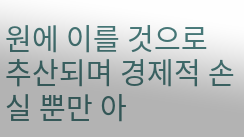원에 이를 것으로 추산되며 경제적 손실 뿐만 아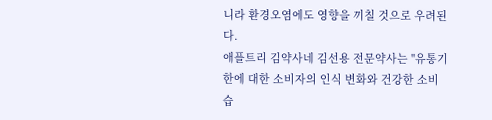니라 환경오염에도 영향을 끼칠 것으로 우려된다.
애플트리 김약사네 김선용 전문약사는 "유통기한에 대한 소비자의 인식 변화와 건강한 소비습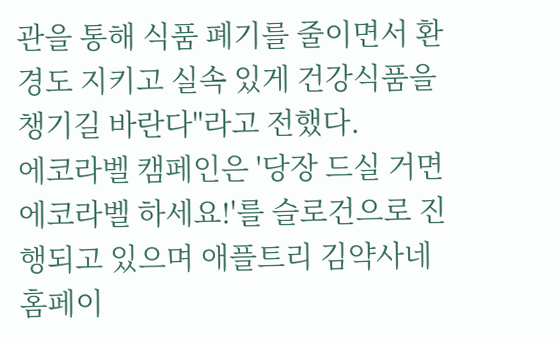관을 통해 식품 폐기를 줄이면서 환경도 지키고 실속 있게 건강식품을 챙기길 바란다"라고 전했다.
에코라벨 캠페인은 '당장 드실 거면 에코라벨 하세요!'를 슬로건으로 진행되고 있으며 애플트리 김약사네 홈페이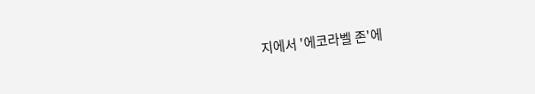지에서 '에코라벨 존'에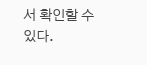서 확인할 수 있다.